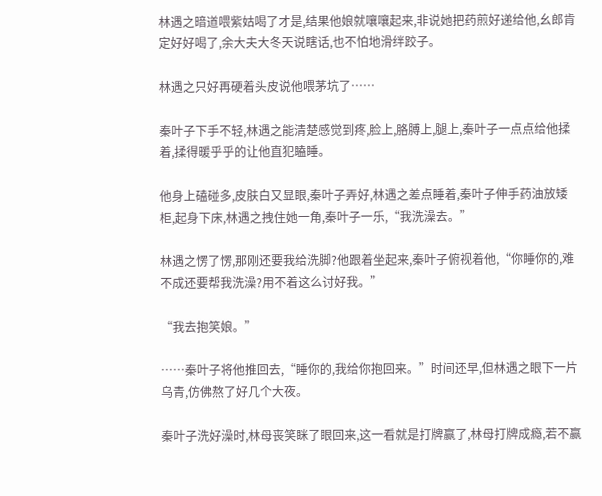林遇之暗道喂紫姑喝了才是,结果他娘就嚷嚷起来,非说她把药煎好递给他,幺郎肯定好好喝了,余大夫大冬天说瞎话,也不怕地滑绊跤子。

林遇之只好再硬着头皮说他喂茅坑了……

秦叶子下手不轻,林遇之能清楚感觉到疼,脸上,胳膊上,腿上,秦叶子一点点给他揉着,揉得暖乎乎的让他直犯瞌睡。

他身上磕碰多,皮肤白又显眼,秦叶子弄好,林遇之差点睡着,秦叶子伸手药油放矮柜,起身下床,林遇之拽住她一角,秦叶子一乐,“我洗澡去。”

林遇之愣了愣,那刚还要我给洗脚?他跟着坐起来,秦叶子俯视着他,“你睡你的,难不成还要帮我洗澡?用不着这么讨好我。”

“我去抱笑娘。”

……秦叶子将他推回去,“睡你的,我给你抱回来。”时间还早,但林遇之眼下一片乌青,仿佛熬了好几个大夜。

秦叶子洗好澡时,林母丧笑眯了眼回来,这一看就是打牌赢了,林母打牌成瘾,若不赢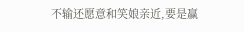不输还愿意和笑娘亲近,要是赢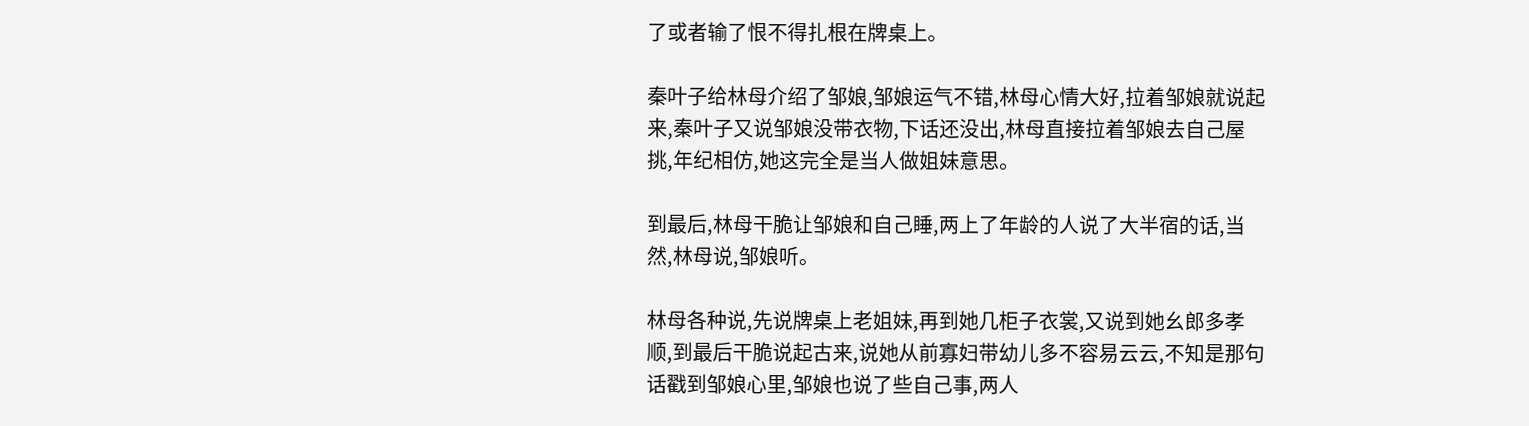了或者输了恨不得扎根在牌桌上。

秦叶子给林母介绍了邹娘,邹娘运气不错,林母心情大好,拉着邹娘就说起来,秦叶子又说邹娘没带衣物,下话还没出,林母直接拉着邹娘去自己屋挑,年纪相仿,她这完全是当人做姐妹意思。

到最后,林母干脆让邹娘和自己睡,两上了年龄的人说了大半宿的话,当然,林母说,邹娘听。

林母各种说,先说牌桌上老姐妹,再到她几柜子衣裳,又说到她幺郎多孝顺,到最后干脆说起古来,说她从前寡妇带幼儿多不容易云云,不知是那句话戳到邹娘心里,邹娘也说了些自己事,两人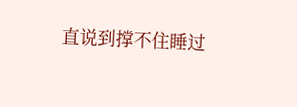直说到撑不住睡过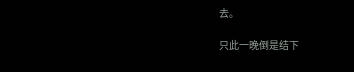去。

只此一晚倒是结下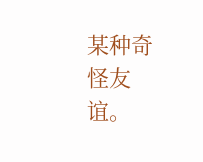某种奇怪友谊。